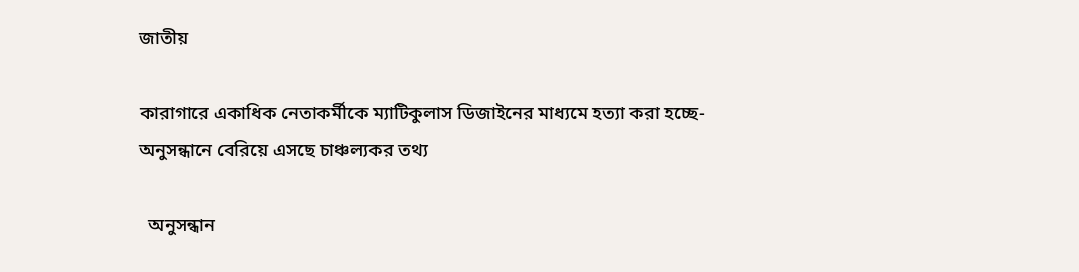জাতীয়

কারাগারে একাধিক নেতাকর্মীকে ম্যাটিকুলাস ডিজাইনের মাধ্যমে হত্যা করা হচ্ছে-অনুসন্ধানে বেরিয়ে এসছে চাঞ্চল্যকর তথ্য

  অনুসন্ধান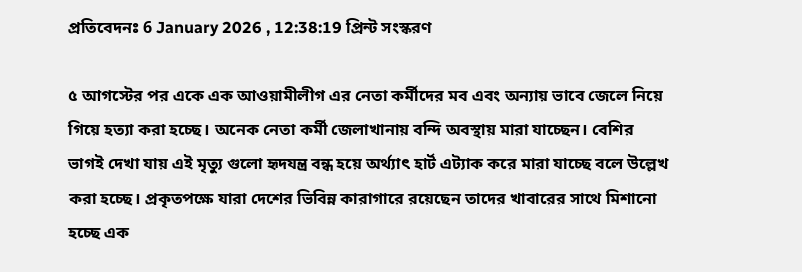প্রতিবেদনঃ 6 January 2026 , 12:38:19 প্রিন্ট সংস্করণ

৫ আগস্টের পর একে এক আওয়ামীলীগ এর নেতা কর্মীদের মব এবং অন্যায় ভাবে জেলে নিয়ে গিয়ে হত্যা করা হচ্ছে। অনেক নেতা কর্মী জেলাখানায় বন্দি অবস্থায় মারা যাচ্ছেন। বেশির ভাগই দেখা যায় এই মৃত্যু গুলো হৃদযন্ত্র বন্ধ হয়ে অর্থ্যাৎ হার্ট এট্যাক করে মারা যাচ্ছে বলে উল্লেখ করা হচ্ছে। প্রকৃতপক্ষে যারা দেশের ভিবিন্ন কারাগারে রয়েছেন তাদের খাবারের সাথে মিশানো হচ্ছে এক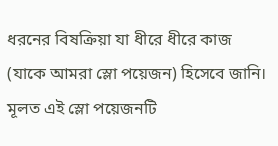ধরনের বিষক্রিয়া যা ধীরে ধীরে কাজ (যাকে আমরা স্লো পয়েজন) হিসেবে জানি। মূলত এই স্লো পয়েজনটি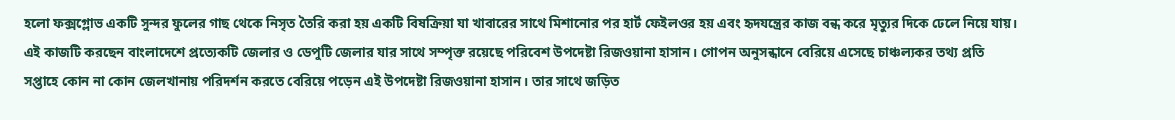হলো ফক্সগ্লোভ একটি সুন্দর ফুলের গাছ থেকে নিসৃত তৈরি করা হয় একটি বিষক্রিয়া যা খাবারের সাথে মিশানোর পর হার্ট ফেইলওর হয় এবং হৃদযন্ত্রের কাজ বন্ধ করে মৃত্যুর দিকে ঢেলে নিয়ে যায়।
এই কাজটি করছেন বাংলাদেশে প্রত্যেকটি জেলার ও ডেপুটি জেলার যার সাথে সম্পৃক্ত রয়েছে পরিবেশ উপদেষ্টা রিজওয়ানা হাসান। গোপন অনুসন্ধানে বেরিয়ে এসেছে চাঞ্চল্যকর তথ্য প্রতি সপ্তাহে কোন না কোন জেলখানায় পরিদর্শন করতে বেরিয়ে পড়েন এই উপদেষ্টা রিজওয়ানা হাসান। তার সাথে জড়িত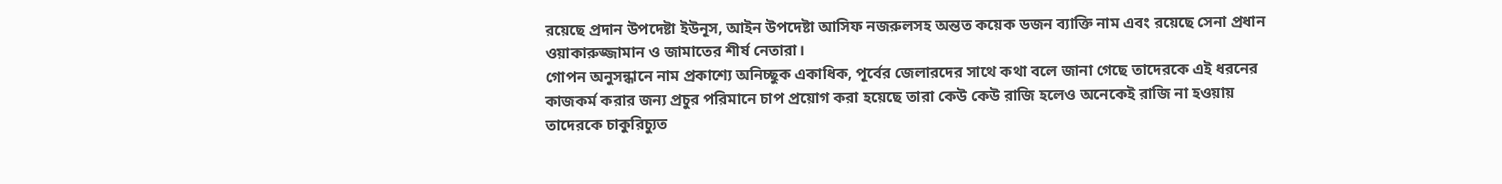রয়েছে প্রদান উপদেষ্টা ইউনূস, আইন উপদেষ্টা আসিফ নজরুলসহ অন্তত কয়েক ডজন ব্যাক্তি নাম এবং রয়েছে সেনা প্রধান ওয়াকারুজ্জামান ও জামাতের শীর্ষ নেতারা।
গোপন অনুসন্ধানে নাম প্রকাশ্যে অনিচ্ছুক একাধিক, পূর্বের জেলারদের সাথে কথা বলে জানা গেছে তাদেরকে এই ধরনের কাজকর্ম করার জন্য প্রচুর পরিমানে চাপ প্রয়োগ করা হয়েছে তারা কেউ কেউ রাজি হলেও অনেকেই রাজি না হওয়ায় তাদেরকে চাকুরিচ্যুত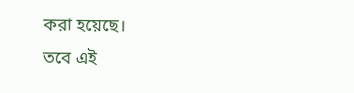করা হয়েছে।
তবে এই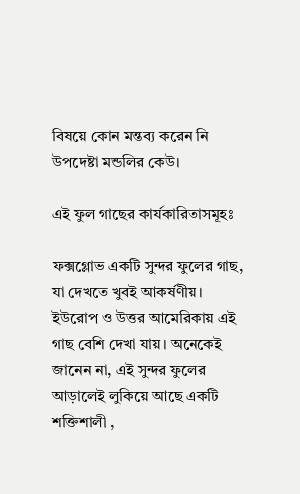বিষয়ে কোন মন্তব্য করেন নি উপদেষ্টা মন্ডলির কেউ।

এই ফুল গাছের কার্যকারিতাসমূহঃ

ফক্সগ্লোভ একটি সুন্দর ফুলের গাছ, যা দেখতে খুবই আকর্ষণীয়। ইউরোপ ও উত্তর আমেরিকায় এই গাছ বেশি দেখা যায়। অনেকেই জানেন না, এই সুন্দর ফুলের আড়ালেই লুকিয়ে আছে একটি শক্তিশালী ,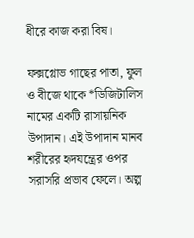ধীরে কাজ করা বিষ।

ফক্সগ্লোভ গাছের পাতা, ফুল ও বীজে থাকে *ডিজিটালিস নামের একটি রাসায়নিক উপাদান। এই উপাদান মানব শরীরের হৃদযন্ত্রের ওপর সরাসরি প্রভাব ফেলে। অল্প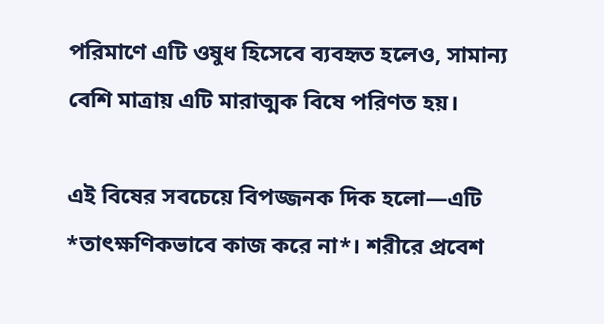পরিমাণে এটি ওষুধ হিসেবে ব্যবহৃত হলেও, সামান্য বেশি মাত্রায় এটি মারাত্মক বিষে পরিণত হয়।

এই বিষের সবচেয়ে বিপজ্জনক দিক হলো—এটি *তাৎক্ষণিকভাবে কাজ করে না*। শরীরে প্রবেশ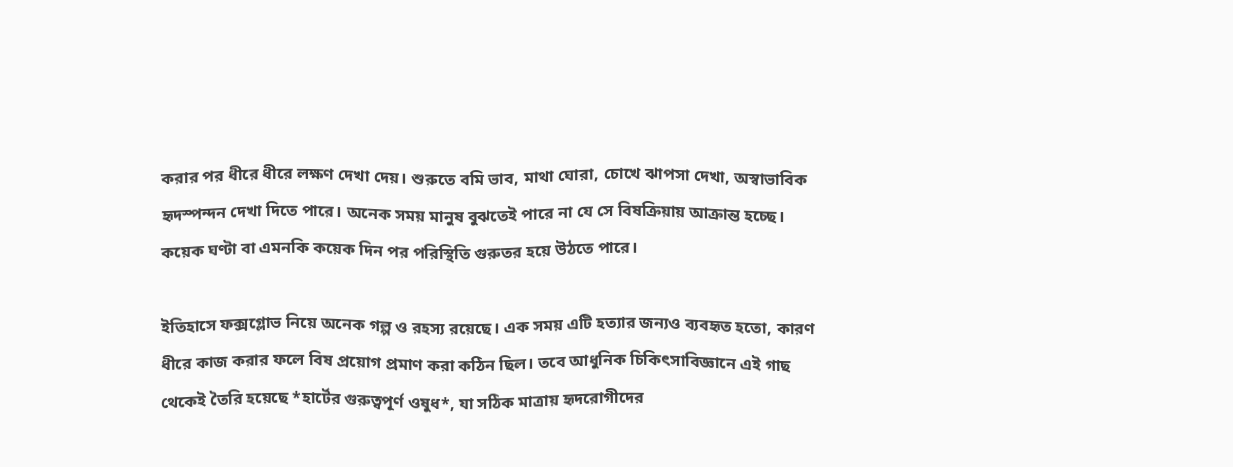করার পর ধীরে ধীরে লক্ষণ দেখা দেয়। শুরুতে বমি ভাব, মাথা ঘোরা, চোখে ঝাপসা দেখা, অস্বাভাবিক হৃদস্পন্দন দেখা দিতে পারে। অনেক সময় মানুষ বুঝতেই পারে না যে সে বিষক্রিয়ায় আক্রান্ত হচ্ছে। কয়েক ঘণ্টা বা এমনকি কয়েক দিন পর পরিস্থিতি গুরুতর হয়ে উঠতে পারে।

ইতিহাসে ফক্সগ্লোভ নিয়ে অনেক গল্প ও রহস্য রয়েছে। এক সময় এটি হত্যার জন্যও ব্যবহৃত হতো, কারণ ধীরে কাজ করার ফলে বিষ প্রয়োগ প্রমাণ করা কঠিন ছিল। তবে আধুনিক চিকিৎসাবিজ্ঞানে এই গাছ থেকেই তৈরি হয়েছে *হার্টের গুরুত্বপূর্ণ ওষুধ*, যা সঠিক মাত্রায় হৃদরোগীদের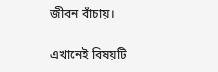জীবন বাঁচায়।

এখানেই বিষয়টি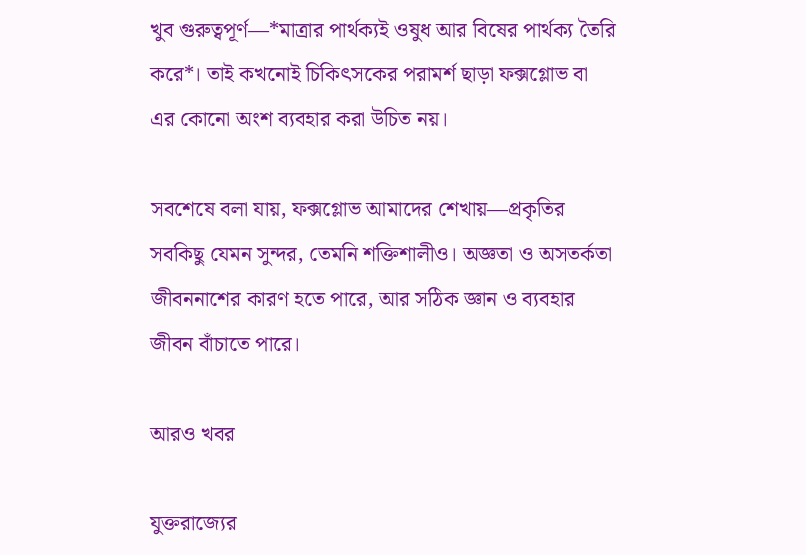খুব গুরুত্বপূর্ণ—*মাত্রার পার্থক্যই ওষুধ আর বিষের পার্থক্য তৈরি করে*। তাই কখনোই চিকিৎসকের পরামর্শ ছাড়া ফক্সগ্লোভ বা এর কোনো অংশ ব্যবহার করা উচিত নয়।

সবশেষে বলা যায়, ফক্সগ্লোভ আমাদের শেখায়—প্রকৃতির সবকিছু যেমন সুন্দর, তেমনি শক্তিশালীও। অজ্ঞতা ও অসতর্কতা জীবননাশের কারণ হতে পারে, আর সঠিক জ্ঞান ও ব্যবহার জীবন বাঁচাতে পারে।

আরও খবর

যুক্তরাজ্যের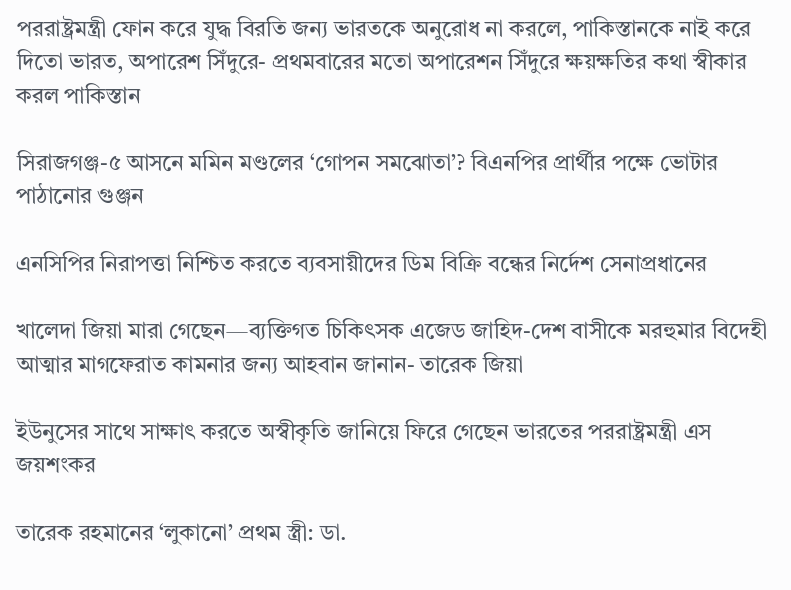পররাষ্ট্রমন্ত্রী ফোন করে যুদ্ধ বিরতি জন্য ভারতকে অনুরোধ না করলে, পাকিস্তানকে নাই করে দিতো ভারত, অপারেশ সিঁদুরে- প্রথমবারের মতো অপারেশন সিঁদুরে ক্ষয়ক্ষতির কথা স্বীকার করল পাকিস্তান

সিরাজগঞ্জ-৫ আসনে মমিন মণ্ডলের ‘গোপন সমঝোতা’? বিএনপির প্রার্থীর পক্ষে ভোটার পাঠানোর গুঞ্জন

এনসিপির নিরাপত্তা নিশ্চিত করতে ব্যবসায়ীদের ডিম বিক্রি বন্ধের নির্দেশ সেনাপ্রধানের

খালেদা জিয়া মারা গেছেন—ব্যক্তিগত চিকিৎসক এজেড জাহিদ-দেশ বাসীকে মরহুমার বিদেহী আত্মার মাগফেরাত কামনার জন্য আহবান জানান- তারেক জিয়া

ইউনুসের সাথে সাক্ষাৎ করতে অস্বীকৃতি জানিয়ে ফিরে গেছেন ভারতের পররাষ্ট্রমন্ত্রী এস জয়শংকর

তারেক রহমানের ‘লুকানো’ প্রথম স্ত্রী: ডা.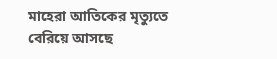মাহেরা আতিকের মৃত্যুতে বেরিয়ে আসছে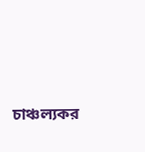চাঞ্চল্যকর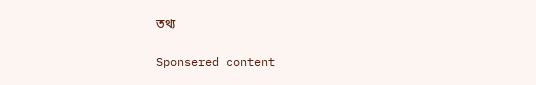তথ্য

Sponsered content